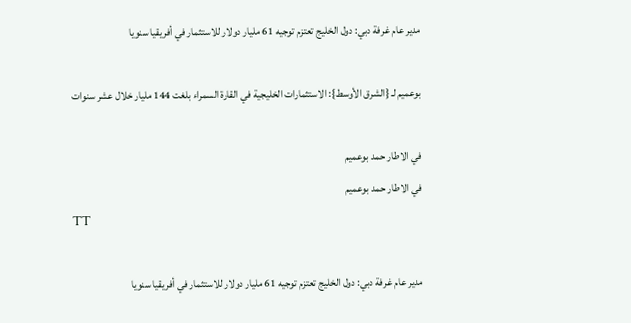مدير عام غرفة دبي: دول الخليج تعتزم توجيه 61 مليار دولار للاستثمار في أفريقيا سنويا

بوعميم لـ {الشرق الأوسط}: الاستثمارات الخليجية في القارة السمراء بلغت 144 مليار خلال عشر سنوات

في الاطار حمد بوعميم
في الاطار حمد بوعميم
TT

مدير عام غرفة دبي: دول الخليج تعتزم توجيه 61 مليار دولار للاستثمار في أفريقيا سنويا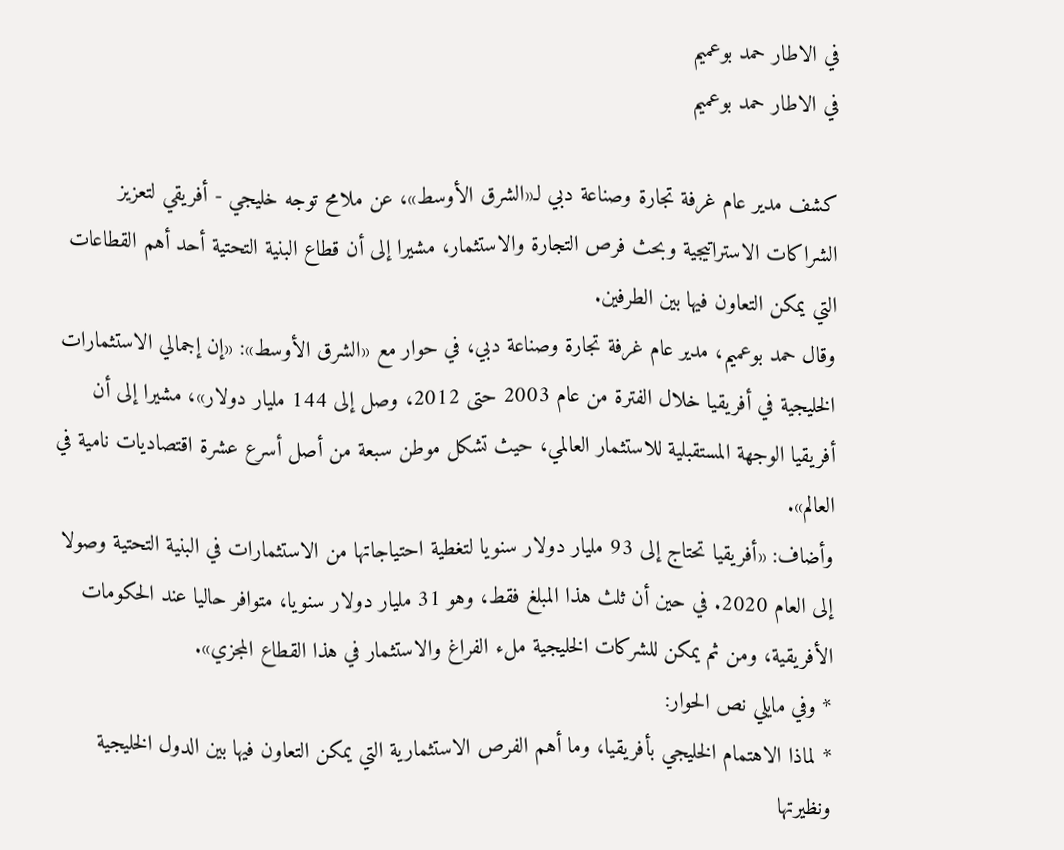في الاطار حمد بوعميم
في الاطار حمد بوعميم

كشف مدير عام غرفة تجارة وصناعة دبي لـ«الشرق الأوسط»، عن ملامح توجه خليجي - أفريقي لتعزيز الشراكات الاستراتيجية وبحث فرص التجارة والاستثمار، مشيرا إلى أن قطاع البنية التحتية أحد أهم القطاعات التي يمكن التعاون فيها بين الطرفين.
وقال حمد بوعميم، مدير عام غرفة تجارة وصناعة دبي، في حوار مع «الشرق الأوسط»: «إن إجمالي الاستثمارات الخليجية في أفريقيا خلال الفترة من عام 2003 حتى 2012، وصل إلى 144 مليار دولار»، مشيرا إلى أن أفريقيا الوجهة المستقبلية للاستثمار العالمي، حيث تشكل موطن سبعة من أصل أسرع عشرة اقتصاديات نامية في العالم».
وأضاف: «أفريقيا تحتاج إلى 93 مليار دولار سنويا لتغطية احتياجاتها من الاستثمارات في البنية التحتية وصولا إلى العام 2020. في حين أن ثلث هذا المبلغ فقط، وهو 31 مليار دولار سنويا، متوافر حاليا عند الحكومات الأفريقية، ومن ثم يمكن للشركات الخليجية ملء الفراغ والاستثمار في هذا القطاع المجزي».
* وفي مايلي نص الحوار:
* لماذا الاهتمام الخليجي بأفريقيا، وما أهم الفرص الاستثمارية التي يمكن التعاون فيها بين الدول الخليجية ونظيرتها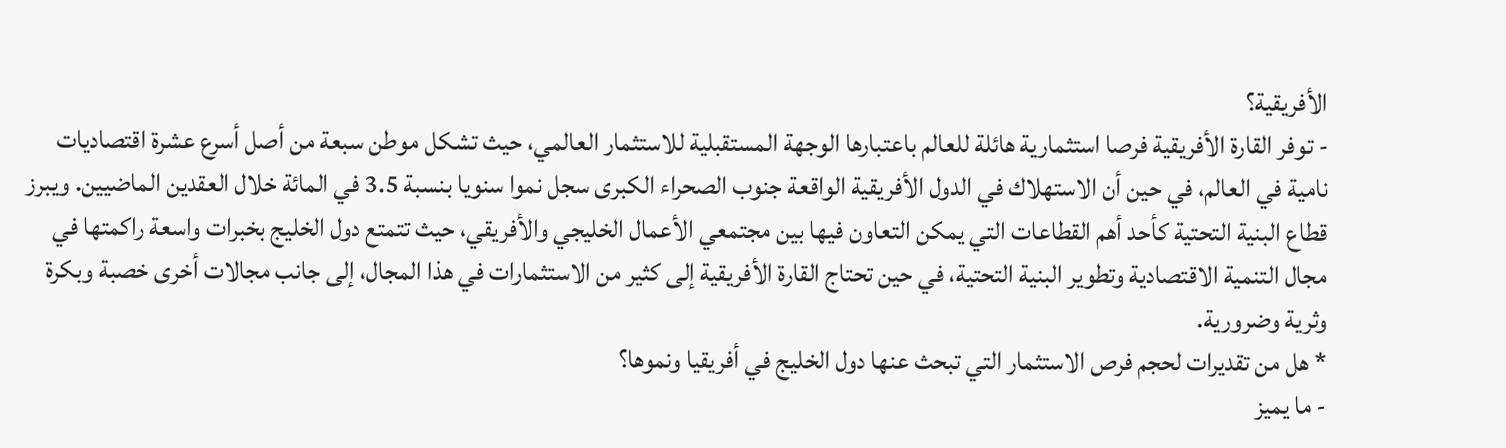الأفريقية؟
- توفر القارة الأفريقية فرصا استثمارية هائلة للعالم باعتبارها الوجهة المستقبلية للاستثمار العالمي، حيث تشكل موطن سبعة من أصل أسرع عشرة اقتصاديات نامية في العالم، في حين أن الاستهلاك في الدول الأفريقية الواقعة جنوب الصحراء الكبرى سجل نموا سنويا بنسبة 3.5 في المائة خلال العقدين الماضيين. ويبرز قطاع البنية التحتية كأحد أهم القطاعات التي يمكن التعاون فيها بين مجتمعي الأعمال الخليجي والأفريقي، حيث تتمتع دول الخليج بخبرات واسعة راكمتها في مجال التنمية الاقتصادية وتطوير البنية التحتية، في حين تحتاج القارة الأفريقية إلى كثير من الاستثمارات في هذا المجال، إلى جانب مجالات أخرى خصبة وبكرة وثرية وضرورية.
* هل من تقديرات لحجم فرص الاستثمار التي تبحث عنها دول الخليج في أفريقيا ونموها؟
- ما يميز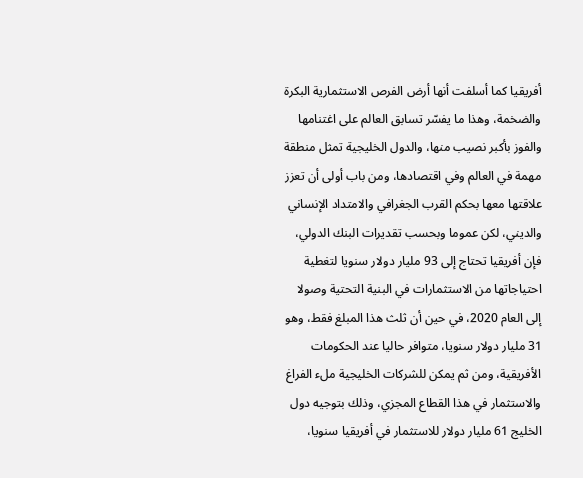أفريقيا كما أسلفت أنها أرض الفرص الاستثمارية البكرة والضخمة، وهذا ما يفسّر تسابق العالم على اغتنامها والفوز بأكبر نصيب منها، والدول الخليجية تمثل منطقة مهمة في العالم وفي اقتصادها، ومن باب أولى أن تعزز علاقتها معها بحكم القرب الجغرافي والامتداد الإنساني والديني، لكن عموما وبحسب تقديرات البنك الدولي، فإن أفريقيا تحتاج إلى 93 مليار دولار سنويا لتغطية احتياجاتها من الاستثمارات في البنية التحتية وصولا إلى العام 2020، في حين أن ثلث هذا المبلغ فقط، وهو 31 مليار دولار سنويا، متوافر حاليا عند الحكومات الأفريقية، ومن ثم يمكن للشركات الخليجية ملء الفراغ والاستثمار في هذا القطاع المجزي، وذلك بتوجيه دول الخليج 61 مليار دولار للاستثمار في أفريقيا سنويا،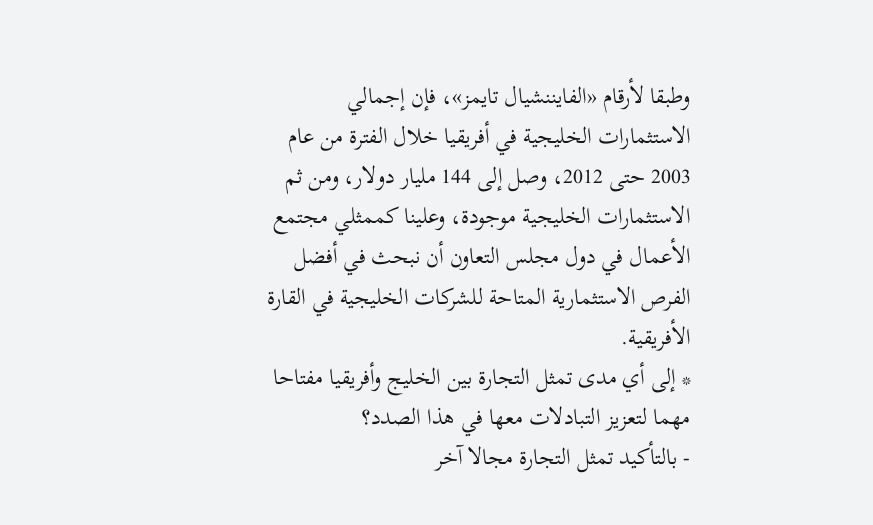وطبقا لأرقام «الفايننشيال تايمز»، فإن إجمالي الاستثمارات الخليجية في أفريقيا خلال الفترة من عام 2003 حتى 2012، وصل إلى 144 مليار دولار، ومن ثم الاستثمارات الخليجية موجودة، وعلينا كممثلي مجتمع الأعمال في دول مجلس التعاون أن نبحث في أفضل الفرص الاستثمارية المتاحة للشركات الخليجية في القارة الأفريقية.
* إلى أي مدى تمثل التجارة بين الخليج وأفريقيا مفتاحا مهما لتعزيز التبادلات معها في هذا الصدد؟
- بالتأكيد تمثل التجارة مجالا آخر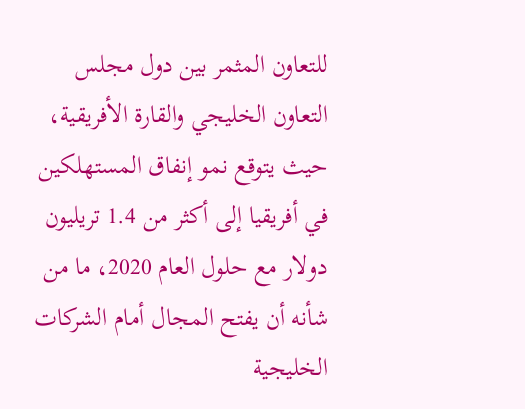للتعاون المثمر بين دول مجلس التعاون الخليجي والقارة الأفريقية، حيث يتوقع نمو إنفاق المستهلكين في أفريقيا إلى أكثر من 1.4 تريليون دولار مع حلول العام 2020، ما من شأنه أن يفتح المجال أمام الشركات الخليجية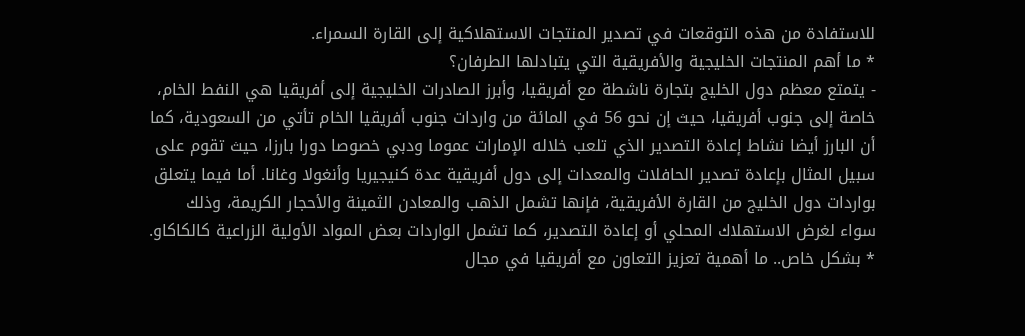للاستفادة من هذه التوقعات في تصدير المنتجات الاستهلاكية إلى القارة السمراء.
* ما أهم المنتجات الخليجية والأفريقية التي يتبادلها الطرفان؟
- يتمتع معظم دول الخليج بتجارة ناشطة مع أفريقيا، وأبرز الصادرات الخليجية إلى أفريقيا هي النفط الخام، خاصة إلى جنوب أفريقيا، حيث إن نحو 56 في المائة من واردات جنوب أفريقيا الخام تأتي من السعودية، كما أن البارز أيضا نشاط إعادة التصدير الذي تلعب خلاله الإمارات عموما ودبي خصوصا دورا بارزا، حيث تقوم على سبيل المثال بإعادة تصدير الحافلات والمعدات إلى دول أفريقية عدة كنيجيريا وأنغولا وغانا. أما فيما يتعلق بواردات دول الخليج من القارة الأفريقية، فإنها تشمل الذهب والمعادن الثمينة والأحجار الكريمة، وذلك سواء لغرض الاستهلاك المحلي أو إعادة التصدير، كما تشمل الواردات بعض المواد الأولية الزراعية كالكاكاو.
* بشكل خاص.. ما أهمية تعزيز التعاون مع أفريقيا في مجال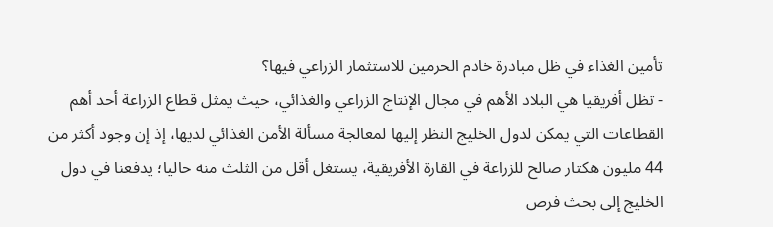تأمين الغذاء في ظل مبادرة خادم الحرمين للاستثمار الزراعي فيها؟
- تظل أفريقيا هي البلاد الأهم في مجال الإنتاج الزراعي والغذائي، حيث يمثل قطاع الزراعة أحد أهم القطاعات التي يمكن لدول الخليج النظر إليها لمعالجة مسألة الأمن الغذائي لديها، إذ إن وجود أكثر من 44 مليون هكتار صالح للزراعة في القارة الأفريقية، يستغل أقل من الثلث منه حاليا؛ يدفعنا في دول الخليج إلى بحث فرص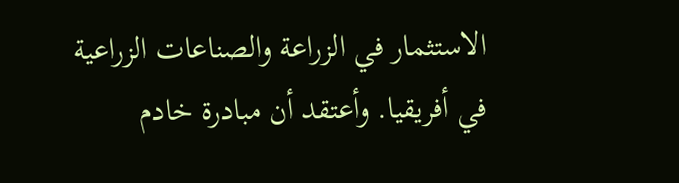الاستثمار في الزراعة والصناعات الزراعية في أفريقيا. وأعتقد أن مبادرة خادم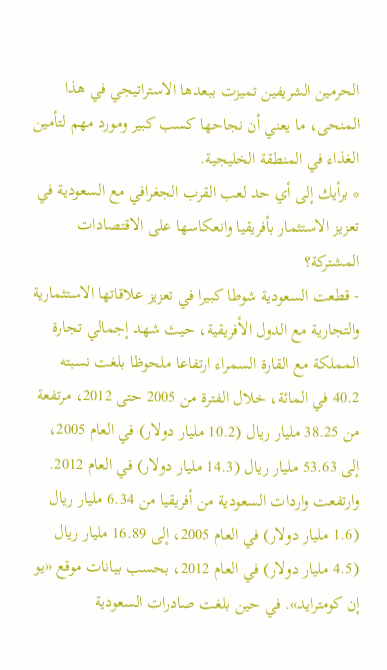الحرمين الشريفين تميزت ببعدها الاستراتيجي في هذا المنحى، ما يعني أن نجاحها كسب كبير ومورد مهم لتأمين الغذاء في المنطقة الخليجية.
* برأيك إلى أي حد لعب القرب الجغرافي مع السعودية في تعزيز الاستثمار بأفريقيا وانعكاسها على الاقتصادات المشتركة؟
- قطعت السعودية شوطا كبيرا في تعزيز علاقاتها الاستثمارية والتجارية مع الدول الأفريقية، حيث شهد إجمالي تجارة المملكة مع القارة السمراء ارتفاعا ملحوظا بلغت نسبته 40.2 في المائة، خلال الفترة من 2005 حتى 2012، مرتفعة من 38.25 مليار ريال (10.2 مليار دولار) في العام 2005، إلى 53.63 مليار ريال (14.3 مليار دولار) في العام 2012. وارتفعت واردات السعودية من أفريقيا من 6.34 مليار ريال (1.6 مليار دولار) في العام 2005، إلى 16.89 مليار ريال (4.5 مليار دولار) في العام 2012، بحسب بيانات موقع «يو إن كومترايد». في حين بلغت صادرات السعودية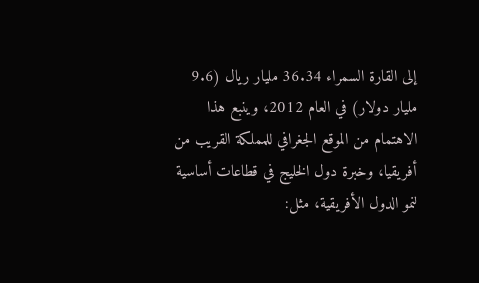إلى القارة السمراء 36.34 مليار ريال (9.6 مليار دولار) في العام 2012، وينبع هذا الاهتمام من الموقع الجغرافي للمملكة القريب من أفريقيا، وخبرة دول الخليج في قطاعات أساسية لنمو الدول الأفريقية، مثل: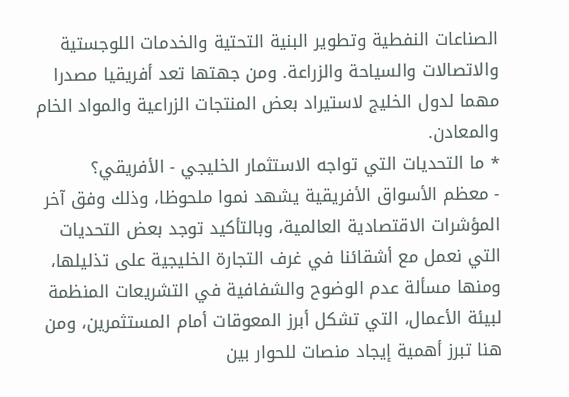الصناعات النفطية وتطوير البنية التحتية والخدمات اللوجستية والاتصالات والسياحة والزراعة. ومن جهتها تعد أفريقيا مصدرا مهما لدول الخليج لاستيراد بعض المنتجات الزراعية والمواد الخام والمعادن.
* ما التحديات التي تواجه الاستثمار الخليجي - الأفريقي؟
- معظم الأسواق الأفريقية يشهد نموا ملحوظا، وذلك وفق آخر المؤشرات الاقتصادية العالمية، وبالتأكيد توجد بعض التحديات التي نعمل مع أشقائنا في غرف التجارة الخليجية على تذليلها، ومنها مسألة عدم الوضوح والشفافية في التشريعات المنظمة لبيئة الأعمال، التي تشكل أبرز المعوقات أمام المستثمرين، ومن هنا تبرز أهمية إيجاد منصات للحوار بين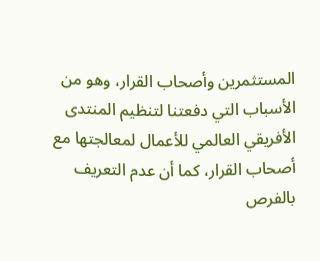المستثمرين وأصحاب القرار، وهو من الأسباب التي دفعتنا لتنظيم المنتدى الأفريقي العالمي للأعمال لمعالجتها مع أصحاب القرار، كما أن عدم التعريف بالفرص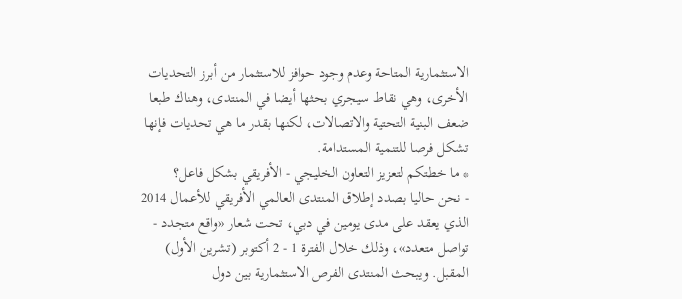الاستثمارية المتاحة وعدم وجود حوافز للاستثمار من أبرز التحديات الأخرى، وهي نقاط سيجري بحثها أيضا في المنتدى، وهناك طبعا ضعف البنية التحتية والاتصالات، لكنها بقدر ما هي تحديات فإنها تشكل فرصا للتنمية المستدامة.
* ما خطتكم لتعزيز التعاون الخليجي - الأفريقي بشكل فاعل؟
- نحن حاليا بصدد إطلاق المنتدى العالمي الأفريقي للأعمال 2014 الذي يعقد على مدى يومين في دبي، تحت شعار «واقع متجدد - تواصل متعدد»، وذلك خلال الفترة 1 - 2 أكتوبر (تشرين الأول) المقبل. ويبحث المنتدى الفرص الاستثمارية بين دول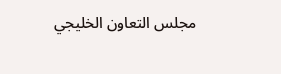مجلس التعاون الخليجي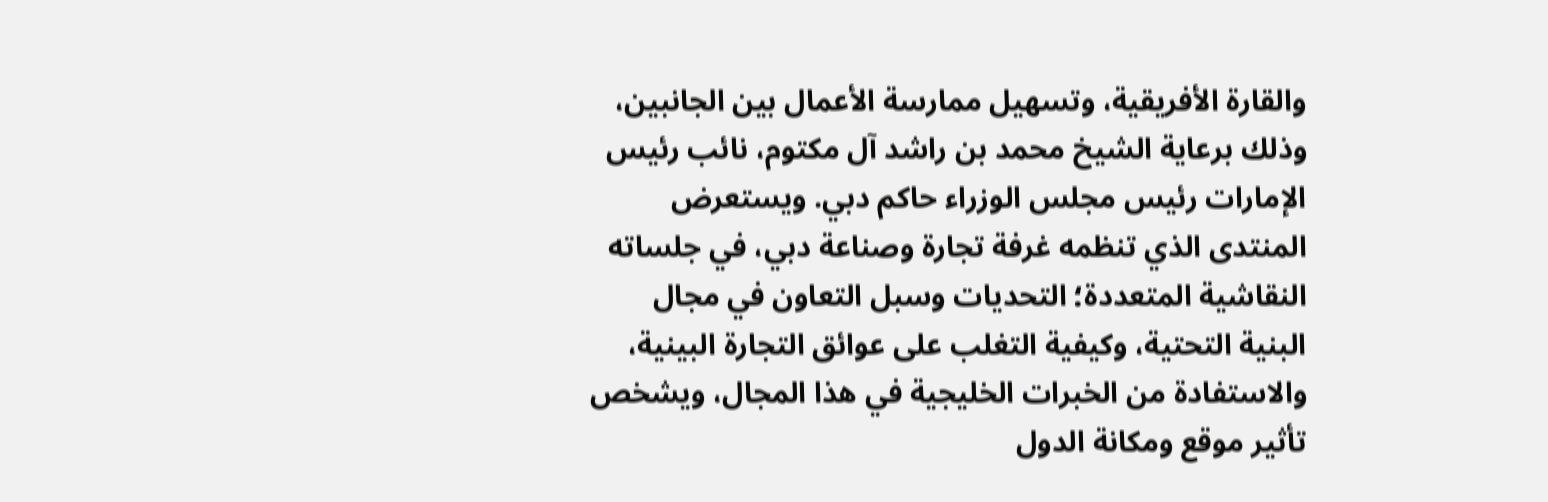والقارة الأفريقية، وتسهيل ممارسة الأعمال بين الجانبين، وذلك برعاية الشيخ محمد بن راشد آل مكتوم، نائب رئيس الإمارات رئيس مجلس الوزراء حاكم دبي. ويستعرض المنتدى الذي تنظمه غرفة تجارة وصناعة دبي، في جلساته النقاشية المتعددة؛ التحديات وسبل التعاون في مجال البنية التحتية، وكيفية التغلب على عوائق التجارة البينية، والاستفادة من الخبرات الخليجية في هذا المجال، ويشخص تأثير موقع ومكانة الدول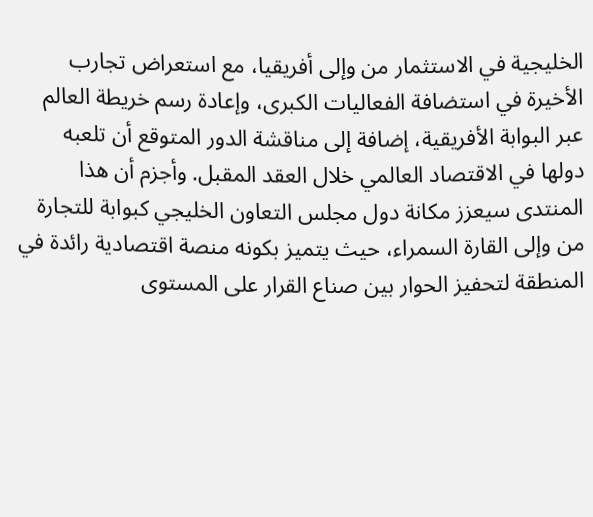الخليجية في الاستثمار من وإلى أفريقيا، مع استعراض تجارب الأخيرة في استضافة الفعاليات الكبرى، وإعادة رسم خريطة العالم عبر البوابة الأفريقية، إضافة إلى مناقشة الدور المتوقع أن تلعبه دولها في الاقتصاد العالمي خلال العقد المقبل. وأجزم أن هذا المنتدى سيعزز مكانة دول مجلس التعاون الخليجي كبوابة للتجارة من وإلى القارة السمراء، حيث يتميز بكونه منصة اقتصادية رائدة في المنطقة لتحفيز الحوار بين صناع القرار على المستوى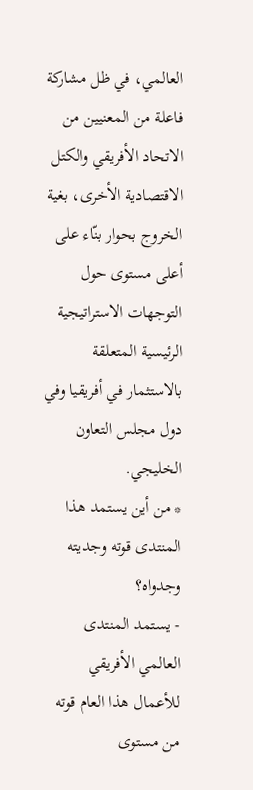العالمي، في ظل مشاركة فاعلة من المعنيين من الاتحاد الأفريقي والكتل الاقتصادية الأخرى، بغية الخروج بحوار بنّاء على أعلى مستوى حول التوجهات الاستراتيجية الرئيسية المتعلقة بالاستثمار في أفريقيا وفي دول مجلس التعاون الخليجي.
* من أين يستمد هذا المنتدى قوته وجديته وجدواه؟
- يستمد المنتدى العالمي الأفريقي للأعمال هذا العام قوته من مستوى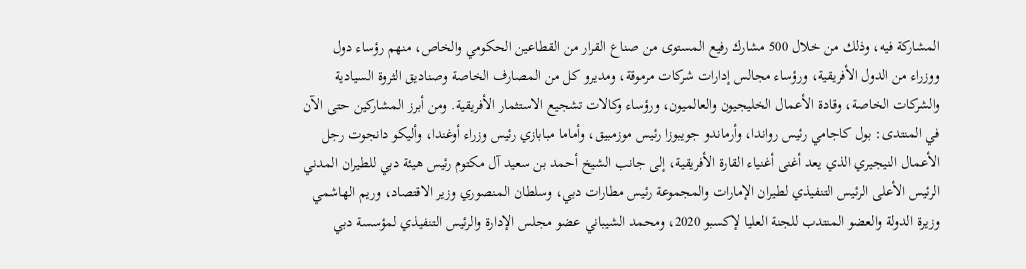المشاركة فيه، وذلك من خلال 500 مشارك رفيع المستوى من صناع القرار من القطاعين الحكومي والخاص، منهم رؤساء دول ووزراء من الدول الأفريقية، ورؤساء مجالس إدارات شركات مرموقة، ومديرو كل من المصارف الخاصة وصناديق الثروة السيادية والشركات الخاصة، وقادة الأعمال الخليجيون والعالميون، ورؤساء وكالات تشجيع الاستثمار الأفريقية. ومن أبرز المشاركين حتى الآن في المنتدى: بول كاجامي رئيس رواندا، وأرماندو جويبوزا رئيس موزمبيق، وأماما مبابازي رئيس وزراء أوغندا، وأليكو دانجوت رجل الأعمال النيجيري الذي يعد أغنى أغنياء القارة الأفريقية، إلى جانب الشيخ أحمد بن سعيد آل مكتوم رئيس هيئة دبي للطيران المدني الرئيس الأعلى الرئيس التنفيذي لطيران الإمارات والمجموعة رئيس مطارات دبي، وسلطان المنصوري وزير الاقتصاد، وريم الهاشمي وزيرة الدولة والعضو المنتدب للجنة العليا لإكسبو 2020، ومحمد الشيباني عضو مجلس الإدارة والرئيس التنفيذي لمؤسسة دبي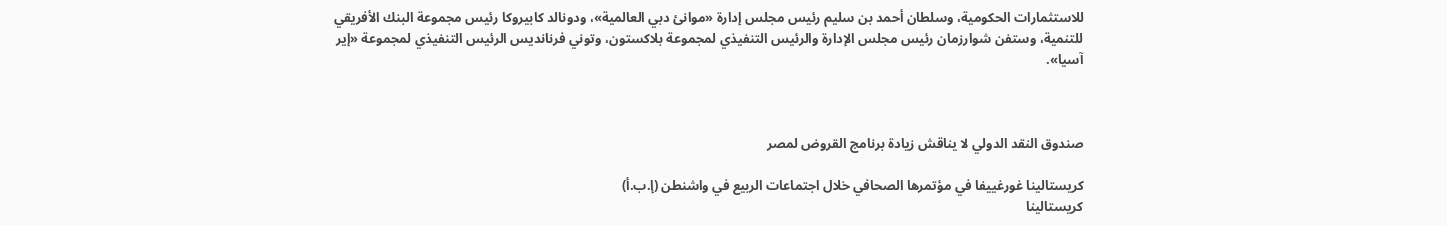للاستثمارات الحكومية، وسلطان أحمد بن سليم رئيس مجلس إدارة «موانئ دبي العالمية»، ودونالد كابيروكا رئيس مجموعة البنك الأفريقي للتنمية، وستفن شوارزمان رئيس مجلس الإدارة والرئيس التنفيذي لمجموعة بلاكستون، وتوني فرنانديس الرئيس التنفيذي لمجموعة «إير آسيا».



صندوق النقد الدولي لا يناقش زيادة برنامج القروض لمصر

كريستالينا غورغييفا في مؤتمرها الصحافي خلال اجتماعات الربيع في واشنطن (إ.ب.أ)
كريستالينا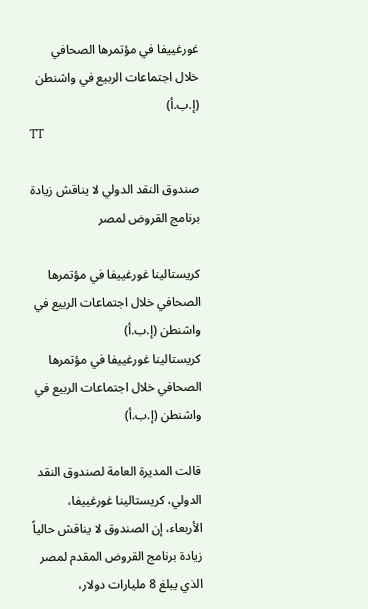غورغييفا في مؤتمرها الصحافي خلال اجتماعات الربيع في واشنطن (إ.ب.أ)
TT

صندوق النقد الدولي لا يناقش زيادة برنامج القروض لمصر

كريستالينا غورغييفا في مؤتمرها الصحافي خلال اجتماعات الربيع في واشنطن (إ.ب.أ)
كريستالينا غورغييفا في مؤتمرها الصحافي خلال اجتماعات الربيع في واشنطن (إ.ب.أ)

قالت المديرة العامة لصندوق النقد الدولي، كريستالينا غورغييفا، الأربعاء، إن الصندوق لا يناقش حالياً زيادة برنامج القروض المقدم لمصر الذي يبلغ 8 مليارات دولار،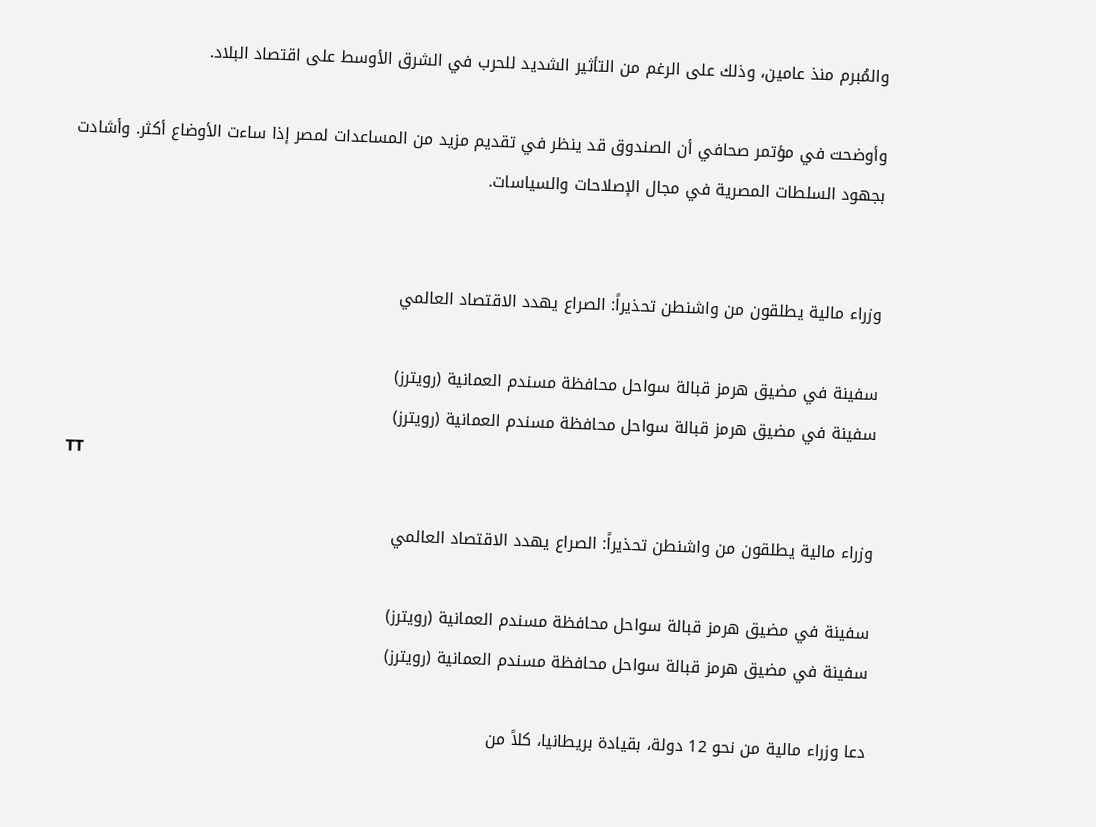والمُبرم منذ عامين، وذلك على الرغم من التأثير الشديد للحرب في الشرق الأوسط على اقتصاد البلاد.

وأوضحت في مؤتمر صحافي أن الصندوق قد ينظر في تقديم مزيد من المساعدات لمصر إذا ساءت الأوضاع أكثر. وأشادت بجهود السلطات المصرية في مجال الإصلاحات والسياسات.


وزراء مالية يطلقون من واشنطن تحذيراً: الصراع يهدد الاقتصاد العالمي

سفينة في مضيق هرمز قبالة سواحل محافظة مسندم العمانية (رويترز)
سفينة في مضيق هرمز قبالة سواحل محافظة مسندم العمانية (رويترز)
TT

وزراء مالية يطلقون من واشنطن تحذيراً: الصراع يهدد الاقتصاد العالمي

سفينة في مضيق هرمز قبالة سواحل محافظة مسندم العمانية (رويترز)
سفينة في مضيق هرمز قبالة سواحل محافظة مسندم العمانية (رويترز)

دعا وزراء مالية من نحو 12 دولة، بقيادة بريطانيا، كلاً من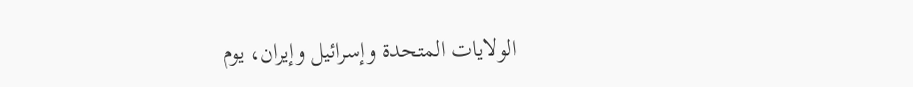الولايات المتحدة وإسرائيل وإيران، يوم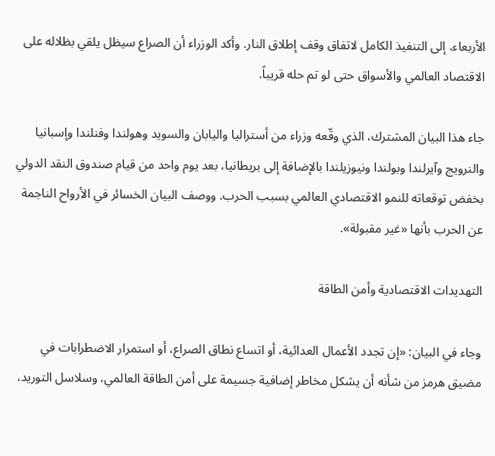الأربعاء، إلى التنفيذ الكامل لاتفاق وقف إطلاق النار. وأكد الوزراء أن الصراع سيظل يلقي بظلاله على الاقتصاد العالمي والأسواق حتى لو تم حله قريباً.

جاء هذا البيان المشترك، الذي وقّعه وزراء من أستراليا واليابان والسويد وهولندا وفنلندا وإسبانيا والنرويج وآيرلندا وبولندا ونيوزيلندا بالإضافة إلى بريطانيا، بعد يوم واحد من قيام صندوق النقد الدولي بخفض توقعاته للنمو الاقتصادي العالمي بسبب الحرب. ووصف البيان الخسائر في الأرواح الناجمة عن الحرب بأنها «غير مقبولة».

التهديدات الاقتصادية وأمن الطاقة

وجاء في البيان: «إن تجدد الأعمال العدائية، أو اتساع نطاق الصراع، أو استمرار الاضطرابات في مضيق هرمز من شأنه أن يشكل مخاطر إضافية جسيمة على أمن الطاقة العالمي، وسلاسل التوريد،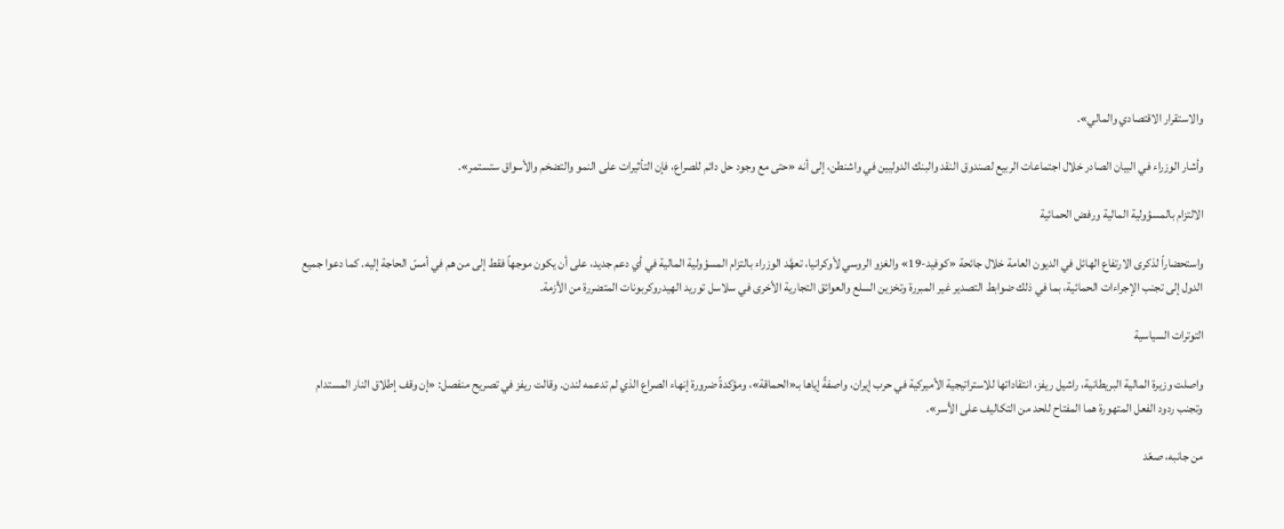والاستقرار الاقتصادي والمالي».

وأشار الوزراء في البيان الصادر خلال اجتماعات الربيع لصندوق النقد والبنك الدوليين في واشنطن، إلى أنه «حتى مع وجود حل دائم للصراع، فإن التأثيرات على النمو والتضخم والأسواق ستستمر».

الالتزام بالمسؤولية المالية ورفض الحمائية

واستحضاراً لذكرى الارتفاع الهائل في الديون العامة خلال جائحة «كوفيد-19» والغزو الروسي لأوكرانيا، تعهَّد الوزراء بالتزام المسؤولية المالية في أي دعم جديد، على أن يكون موجهاً فقط إلى من هم في أمسّ الحاجة إليه. كما دعوا جميع الدول إلى تجنب الإجراءات الحمائية، بما في ذلك ضوابط التصدير غير المبررة وتخزين السلع والعوائق التجارية الأخرى في سلاسل توريد الهيدروكربونات المتضررة من الأزمة.

التوترات السياسية

واصلت وزيرة المالية البريطانية، راشيل ريفز، انتقاداتها للاستراتيجية الأميركية في حرب إيران، واصفةً إياها بـ«الحماقة»، ومؤكدةً ضرورة إنهاء الصراع الذي لم تدعمه لندن. وقالت ريفز في تصريح منفصل: «إن وقف إطلاق النار المستدام وتجنب ردود الفعل المتهورة هما المفتاح للحد من التكاليف على الأسر».

من جانبه، صعّد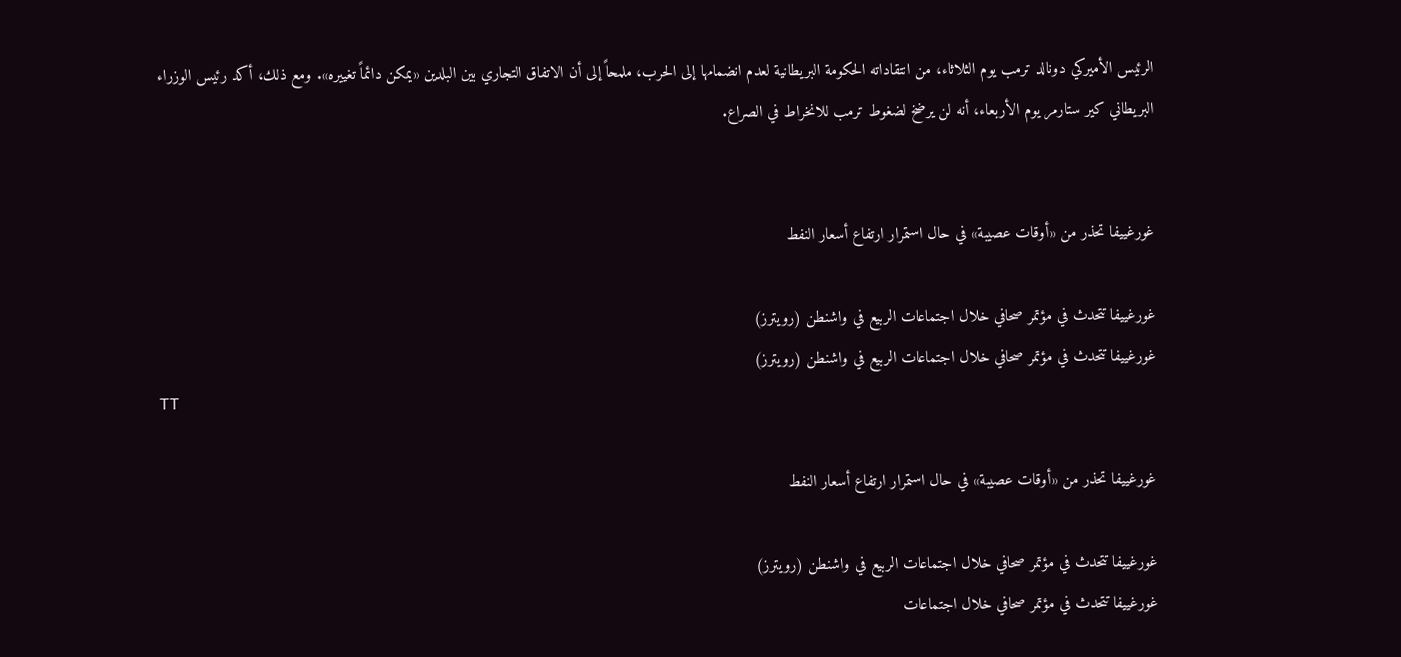الرئيس الأميركي دونالد ترمب يوم الثلاثاء، من انتقاداته الحكومة البريطانية لعدم انضمامها إلى الحرب، ملمحاً إلى أن الاتفاق التجاري بين البلدين «يمكن دائماً تغييره». ومع ذلك، أكد رئيس الوزراء البريطاني كير ستارمر يوم الأربعاء، أنه لن يرضخ لضغوط ترمب للانخراط في الصراع.


غورغييفا تحذر من «أوقات عصيبة» في حال استمرار ارتفاع أسعار النفط

غورغييفا تتحدث في مؤتمر صحافي خلال اجتماعات الربيع في واشنطن (رويترز)
غورغييفا تتحدث في مؤتمر صحافي خلال اجتماعات الربيع في واشنطن (رويترز)
TT

غورغييفا تحذر من «أوقات عصيبة» في حال استمرار ارتفاع أسعار النفط

غورغييفا تتحدث في مؤتمر صحافي خلال اجتماعات الربيع في واشنطن (رويترز)
غورغييفا تتحدث في مؤتمر صحافي خلال اجتماعات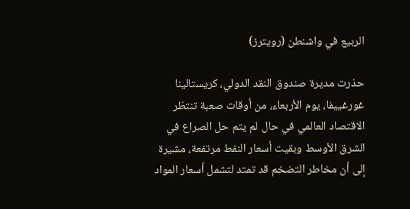الربيع في واشنطن (رويترز)

حذرت مديرة صندوق النقد الدولي، كريستالينا غورغييفا، يوم الأربعاء، من أوقات صعبة تنتظر الاقتصاد العالمي في حال لم يتم حل الصراع في الشرق الأوسط وبقيت أسعار النفط مرتفعة، مشيرة إلى أن مخاطر التضخم قد تمتد لتشمل أسعار المواد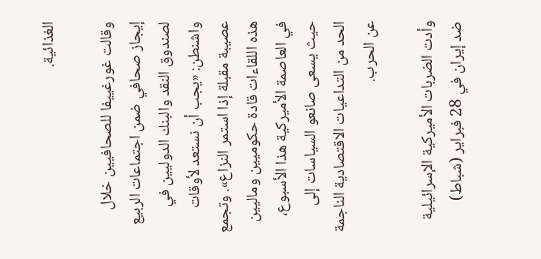الغذائية.

وقالت غورغييفا للصحافيين خلال إيجاز صحافي ضمن اجتماعات الربيع لصندوق النقد والبنك الدوليين في واشنطن: «يجب أن نستعد لأوقات عصيبة مقبلة إذا استمر النزاع». وتجمع هذه اللقاءات قادة حكوميين وماليين في العاصمة الأميركية هذا الأسبوع، حيث يسعى صانعو السياسات إلى الحد من التداعيات الاقتصادية الناجمة عن الحرب.

وأدت الضربات الأميركية الإسرائيلية ضد إيران في 28 فبراير (شباط)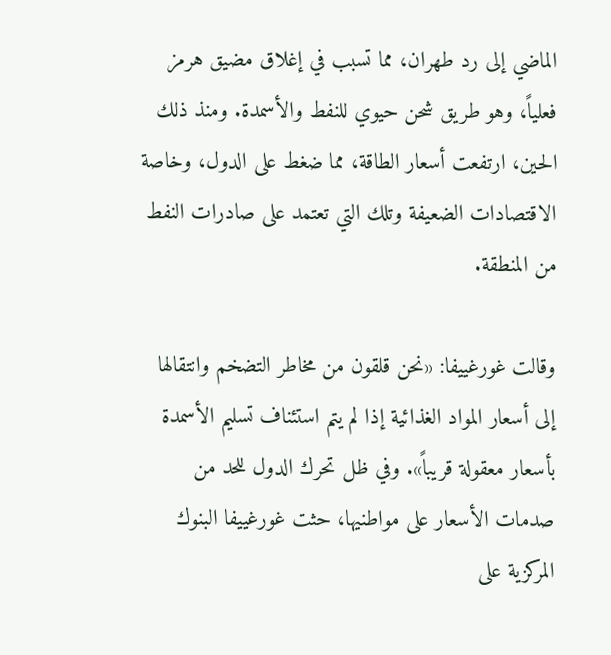الماضي إلى رد طهران، مما تسبب في إغلاق مضيق هرمز فعلياً، وهو طريق شحن حيوي للنفط والأسمدة. ومنذ ذلك الحين، ارتفعت أسعار الطاقة، مما ضغط على الدول، وخاصة الاقتصادات الضعيفة وتلك التي تعتمد على صادرات النفط من المنطقة.

وقالت غورغييفا: «نحن قلقون من مخاطر التضخم وانتقالها إلى أسعار المواد الغذائية إذا لم يتم استئناف تسليم الأسمدة بأسعار معقولة قريباً». وفي ظل تحرك الدول للحد من صدمات الأسعار على مواطنيها، حثت غورغييفا البنوك المركزية على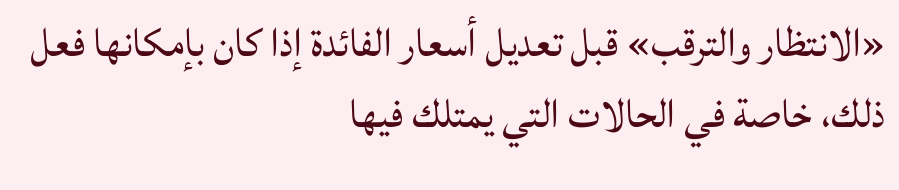«الانتظار والترقب» قبل تعديل أسعار الفائدة إذا كان بإمكانها فعل ذلك، خاصة في الحالات التي يمتلك فيها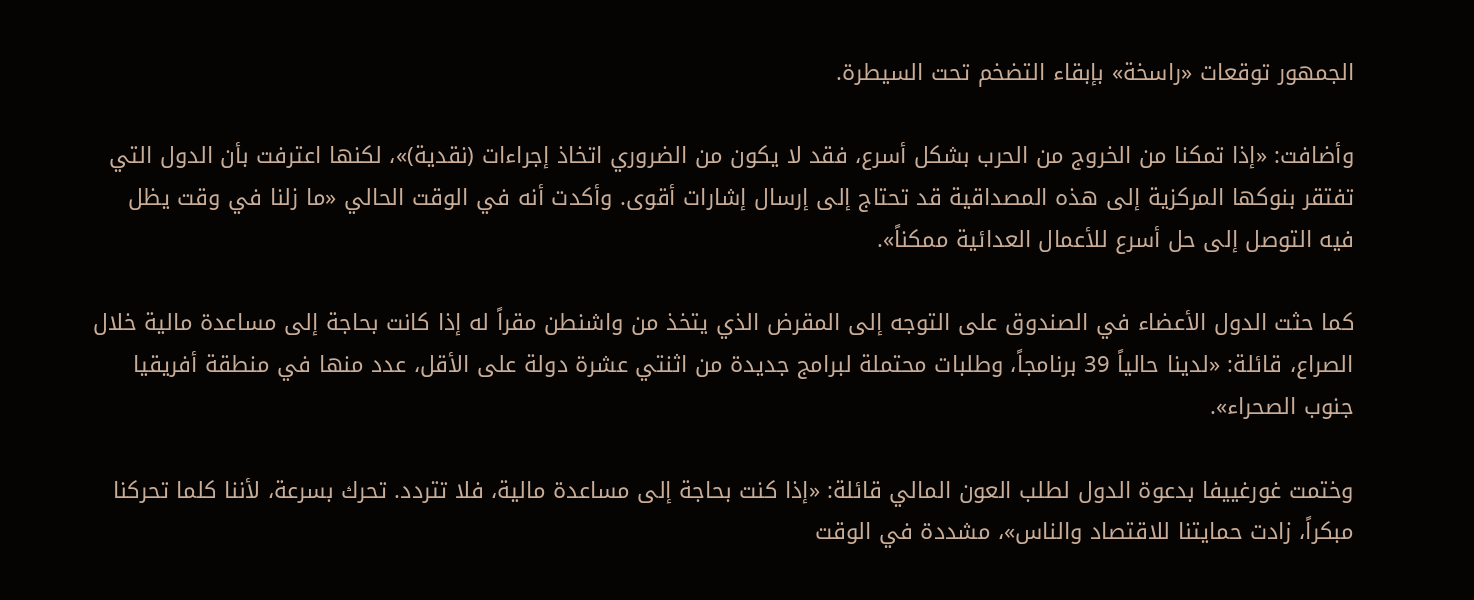الجمهور توقعات «راسخة» بإبقاء التضخم تحت السيطرة.

وأضافت: «إذا تمكنا من الخروج من الحرب بشكل أسرع، فقد لا يكون من الضروري اتخاذ إجراءات (نقدية)»، لكنها اعترفت بأن الدول التي تفتقر بنوكها المركزية إلى هذه المصداقية قد تحتاج إلى إرسال إشارات أقوى. وأكدت أنه في الوقت الحالي «ما زلنا في وقت يظل فيه التوصل إلى حل أسرع للأعمال العدائية ممكناً».

كما حثت الدول الأعضاء في الصندوق على التوجه إلى المقرض الذي يتخذ من واشنطن مقراً له إذا كانت بحاجة إلى مساعدة مالية خلال الصراع، قائلة: «لدينا حالياً 39 برنامجاً، وطلبات محتملة لبرامج جديدة من اثنتي عشرة دولة على الأقل، عدد منها في منطقة أفريقيا جنوب الصحراء».

وختمت غورغييفا بدعوة الدول لطلب العون المالي قائلة: «إذا كنت بحاجة إلى مساعدة مالية، فلا تتردد. تحرك بسرعة، لأننا كلما تحركنا مبكراً، زادت حمايتنا للاقتصاد والناس»، مشددة في الوقت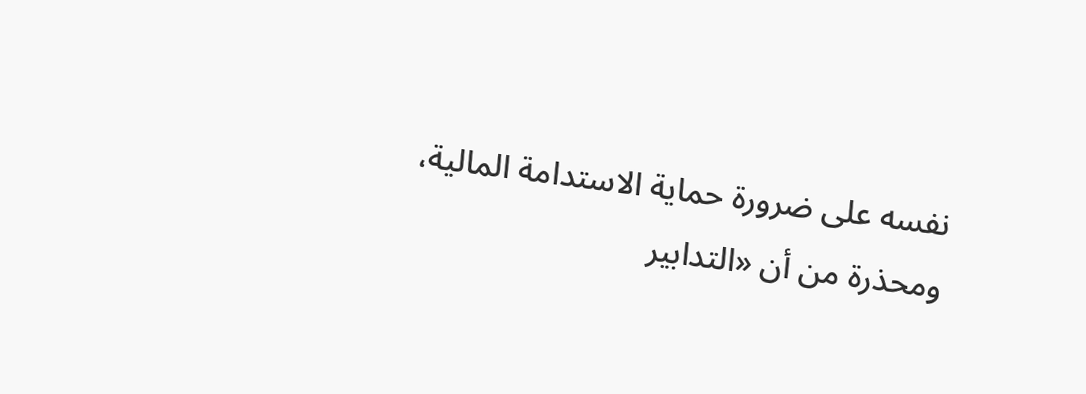نفسه على ضرورة حماية الاستدامة المالية، ومحذرة من أن «التدابير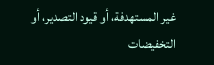غير المستهدفة، أو قيود التصدير، أو التخفيضات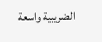الضريبية واسعة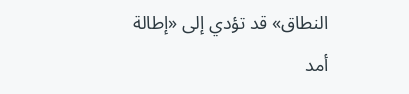النطاق» قد تؤدي إلى «إطالة أمد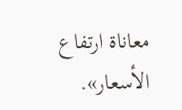معاناة ارتفاع الأسعار».